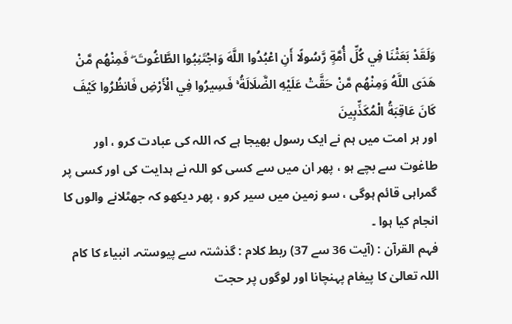وَلَقَدْ بَعَثْنَا فِي كُلِّ أُمَّةٍ رَّسُولًا أَنِ اعْبُدُوا اللَّهَ وَاجْتَنِبُوا الطَّاغُوتَ ۖ فَمِنْهُم مَّنْ هَدَى اللَّهُ وَمِنْهُم مَّنْ حَقَّتْ عَلَيْهِ الضَّلَالَةُ ۚ فَسِيرُوا فِي الْأَرْضِ فَانظُرُوا كَيْفَ كَانَ عَاقِبَةُ الْمُكَذِّبِينَ
اور ہر امت میں ہم نے ایک رسول بھیجا ہے کہ اللہ کی عبادت کرو ، اور طاغوت سے بچے ہو ، پھر ان میں سے کسی کو اللہ نے ہدایت کی اور کسی پر گمراہی قائم ہوگی ، سو زمین میں سیر کرو ، پھر دیکھو کہ جھٹلانے والوں کا انجام کیا ہوا ۔
فہم القرآن : (آیت 36 سے 37) ربط کلام : گذشتہ سے پیوستہ۔ انبیاء کا کام اللہ تعالیٰ کا پیغام پہنچانا اور لوگوں پر حجت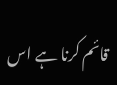قائم کرنا ہے اس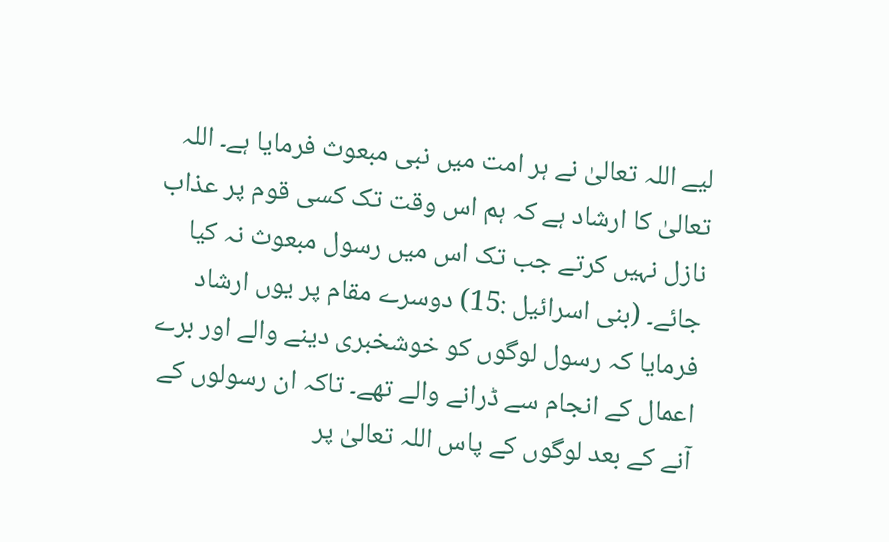لیے اللہ تعالیٰ نے ہر امت میں نبی مبعوث فرمایا ہے۔ اللہ تعالیٰ کا ارشاد ہے کہ ہم اس وقت تک کسی قوم پر عذاب نازل نہیں کرتے جب تک اس میں رسول مبعوث نہ کیا جائے۔ (بنی اسرائیل :15) دوسرے مقام پر یوں ارشاد فرمایا کہ رسول لوگوں کو خوشخبری دینے والے اور برے اعمال کے انجام سے ڈرانے والے تھے۔ تاکہ ان رسولوں کے آنے کے بعد لوگوں کے پاس اللہ تعالیٰ پر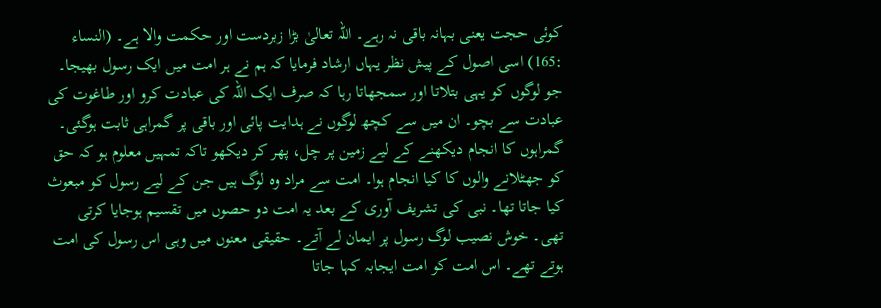کوئی حجت یعنی بہانہ باقی نہ رہے۔ اللہ تعالیٰ بڑا زبردست اور حکمت والا ہے۔ (النساء :165) اسی اصول کے پیش نظر یہاں ارشاد فرمایا کہ ہم نے ہر امت میں ایک رسول بھیجا۔ جو لوگوں کو یہی بتلاتا اور سمجھاتا رہا کہ صرف ایک اللہ کی عبادت کرو اور طاغوت کی عبادت سے بچو۔ ان میں سے کچھ لوگوں نے ہدایت پائی اور باقی پر گمراہی ثابت ہوگئی۔ گمراہوں کا انجام دیکھنے کے لیے زمین پر چل، پھر کر دیکھو تاکہ تمہیں معلوم ہو کہ حق کو جھٹلانے والوں کا کیا انجام ہوا۔ امت سے مراد وہ لوگ ہیں جن کے لیے رسول کو مبعوث کیا جاتا تھا۔ نبی کی تشریف آوری کے بعد یہ امت دو حصوں میں تقسیم ہوجایا کرتی تھی۔ خوش نصیب لوگ رسول پر ایمان لے آتے۔ حقیقی معنوں میں وہی اس رسول کی امت ہوتے تھے۔ اس امت کو امت ایجابہ کہا جاتا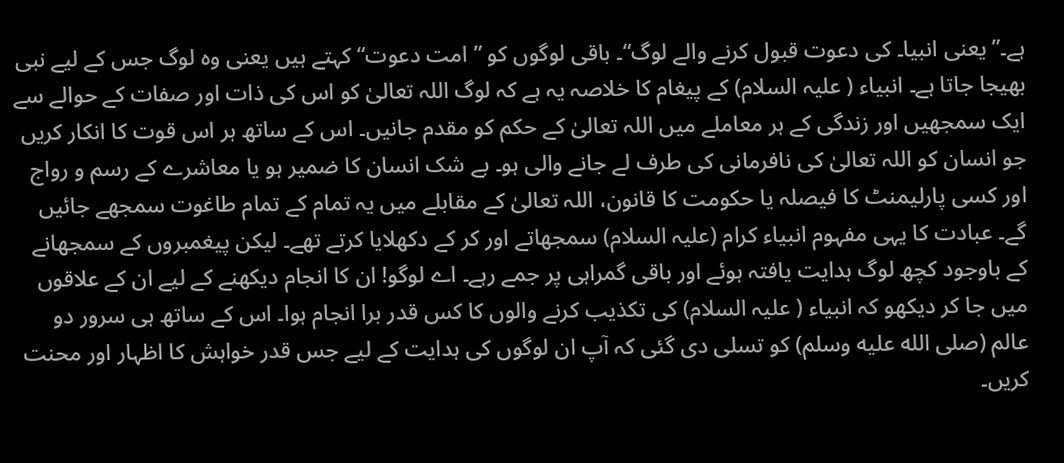ہے۔” یعنی انبیا۔ کی دعوت قبول کرنے والے لوگ“۔ باقی لوگوں کو ” امت دعوت“ کہتے ہیں یعنی وہ لوگ جس کے لیے نبی بھیجا جاتا ہے۔ انبیاء ( علیہ السلام) کے پیغام کا خلاصہ یہ ہے کہ لوگ اللہ تعالیٰ کو اس کی ذات اور صفات کے حوالے سے ایک سمجھیں اور زندگی کے ہر معاملے میں اللہ تعالیٰ کے حکم کو مقدم جانیں۔ اس کے ساتھ ہر اس قوت کا انکار کریں جو انسان کو اللہ تعالیٰ کی نافرمانی کی طرف لے جانے والی ہو۔ بے شک انسان کا ضمیر ہو یا معاشرے کے رسم و رواج اور کسی پارلیمنٹ کا فیصلہ یا حکومت کا قانون، اللہ تعالیٰ کے مقابلے میں یہ تمام کے تمام طاغوت سمجھے جائیں گے۔ عبادت کا یہی مفہوم انبیاء کرام (علیہ السلام) سمجھاتے اور کر کے دکھلایا کرتے تھے۔ لیکن پیغمبروں کے سمجھانے کے باوجود کچھ لوگ ہدایت یافتہ ہوئے اور باقی گمراہی پر جمے رہے۔ اے لوگو! ان کا انجام دیکھنے کے لیے ان کے علاقوں میں جا کر دیکھو کہ انبیاء ( علیہ السلام) کی تکذیب کرنے والوں کا کس قدر برا انجام ہوا۔ اس کے ساتھ ہی سرور دو عالم (صلى الله عليه وسلم) کو تسلی دی گئی کہ آپ ان لوگوں کی ہدایت کے لیے جس قدر خواہش کا اظہار اور محنت کریں۔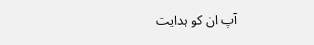آپ ان کو ہدایت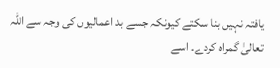یافتہ نہیں بنا سکتے کیونکہ جسے بد اعمالیوں کی وجہ سے اللہ تعالیٰ گمراہ کردے۔ اسے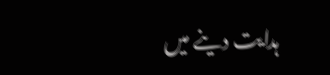ہدایت دینے میں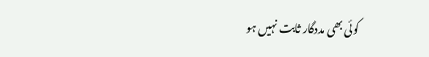کوئی بھی مددگار ثابت نہیں ہو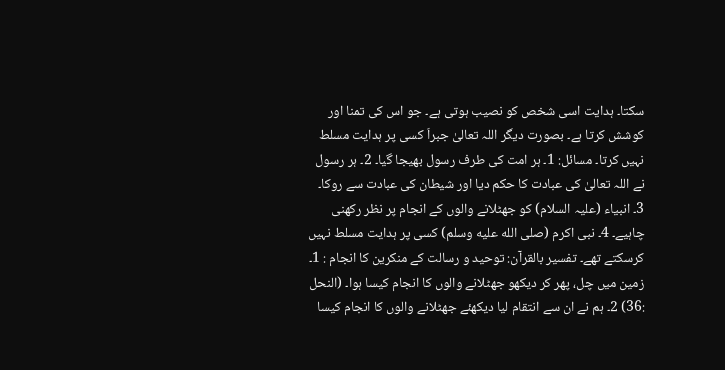سکتا۔ ہدایت اسی شخص کو نصیب ہوتی ہے۔ جو اس کی تمنا اور کوشش کرتا ہے۔ بصورت دیگر اللہ تعالیٰ جبراَ کسی پر ہدایت مسلط نہیں کرتا۔ مسائل: 1۔ ہر امت کی طرف رسول بھیجا گیا۔ 2۔ ہر رسول نے اللہ تعالیٰ کی عبادت کا حکم دیا اور شیطان کی عبادت سے روکا۔ 3۔ انبیاء (علیہ السلام) کو جھٹلانے والوں کے انجام پر نظر رکھنی چاہیے۔ 4۔ نبی اکرم (صلى الله عليه وسلم) کسی پر ہدایت مسلط نہیں کرسکتے تھے۔ تفسیر بالقرآن: توحید و رسالت کے منکرین کا انجام : 1۔ زمین میں چل، پھر کر دیکھو جھٹلانے والوں کا انجام کیسا ہوا۔ (النحل :36) 2۔ ہم نے ان سے انتقام لیا دیکھئے جھٹلانے والوں کا انجام کیسا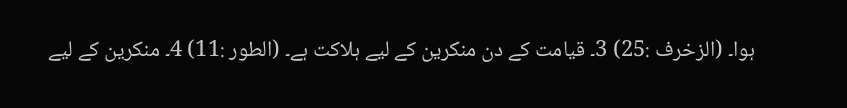ہوا۔ (الزخرف :25) 3۔ قیامت کے دن منکرین کے لیے ہلاکت ہے۔ (الطور :11) 4۔ منکرین کے لیے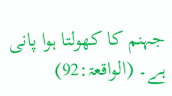جہنم کا کھولتا ہوا پانی ہے۔ (الواقعۃ:92)